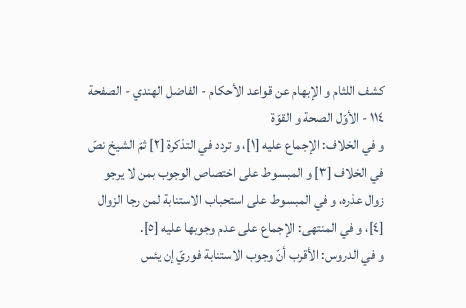كشف اللثام و الإبهام عن قواعد الأحكام - الفاضل الهندي - الصفحة ١١٤ - الأوّل الصحة و القوّة
و في الخلاف: الإجماع عليه [١]، و تردد في التذكرة [٢] ثمّ الشيخ نصّ في الخلاف [٣] و المبسوط على اختصاص الوجوب بمن لا يرجو زوال عذره، و في المبسوط على استحباب الاستنابة لمن رجا الزوال [٤]، و في المنتهى: الإجماع على عدم وجوبها عليه [٥].
و في الدروس: الأقرب أنّ وجوب الاستنابة فوريّ إن يئس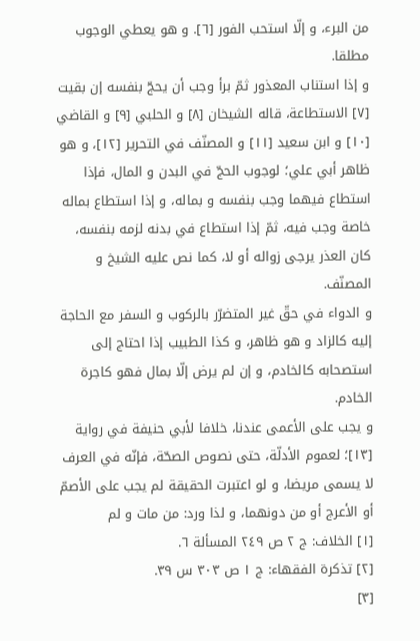من البرء، و إلّا استحب الفور [٦]. و هو يعطي الوجوب مطلقا.
و إذا استناب المعذور ثمّ برأ وجب أن يحجّ بنفسه إن بقيت [٧] الاستطاعة، قاله الشيخان [٨] و الحلبي [٩] و القاضي [١٠] و ابن سعيد [١١] و المصنّف في التحرير [١٢]، و هو ظاهر أبي علي؛ لوجوب الحجّ في البدن و المال، فإذا استطاع فيهما وجب بنفسه و بماله، و إذا استطاع بماله خاصة وجب فيه، ثمّ إذا استطاع في بدنه لزمه بنفسه، كان العذر يرجى زواله أو لا، كما نص عليه الشيخ و المصنّف.
و الدواء في حقّ غير المتضرّر بالركوب و السفر مع الحاجة إليه كالزاد و هو ظاهر، و كذا الطبيب إذا احتاج إلى استصحابه كالخادم، و إن لم يرض إلّا بمال فهو كاجرة الخادم.
و يجب على الأعمى عندنا، خلافا لأبي حنيفة في رواية [١٣]؛ لعموم الأدلّة، حتى نصوص الصحّة، فإنّه في العرف لا يسمى مريضا، و لو اعتبرت الحقيقة لم يجب على الأصمّ أو الأعرج أو من دونهما، و لذا ورد: من مات و لم
[١] الخلاف: ج ٢ ص ٢٤٩ المسألة ٦.
[٢] تذكرة الفقهاء: ج ١ ص ٣٠٣ س ٣٩.
[٣]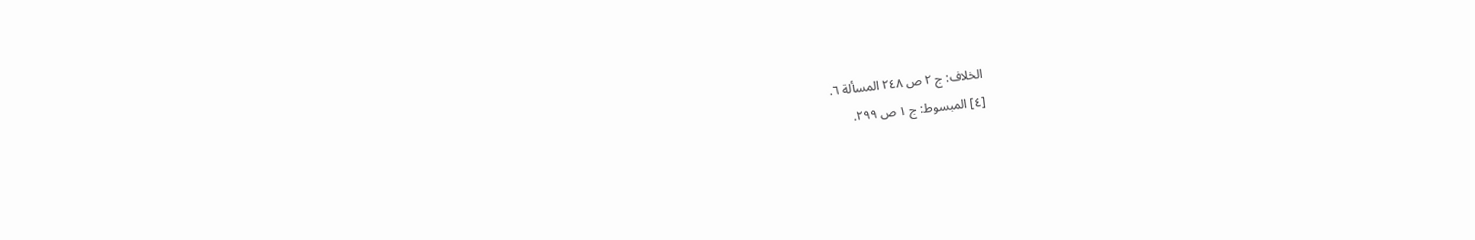الخلاف: ج ٢ ص ٢٤٨ المسألة ٦.
[٤] المبسوط: ج ١ ص ٢٩٩.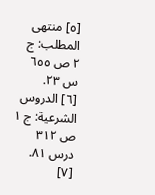[٥] منتهى المطلب: ج ٢ ص ٦٥٥ س ٢٣.
[٦] الدروس الشرعية: ج ١ ص ٣١٢ درس ٨١.
[٧]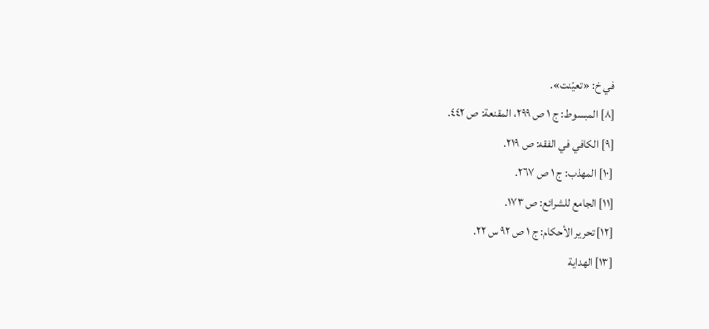في خ: «تعيّنت».
[٨] المبسوط: ج ١ ص ٢٩٩، المقنعة: ص ٤٤٢.
[٩] الكافي في الفقه: ص ٢١٩.
[١٠] المهذب: ج ١ ص ٢٦٧.
[١١] الجامع للشرائع: ص ١٧٣.
[١٢] تحرير الأحكام: ج ١ ص ٩٢ س ٢٢.
[١٣] الهداية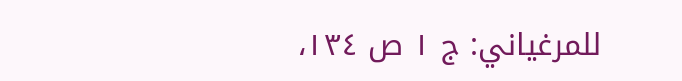للمرغياني: ج ١ ص ١٣٤،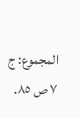المجموع: ج ٧ ص ٨٥.